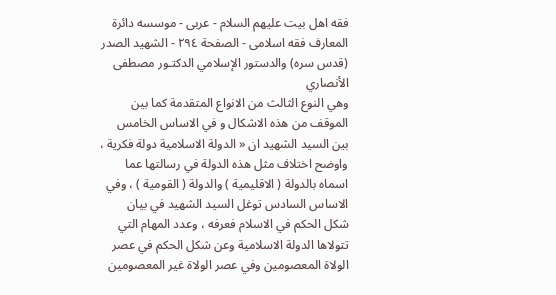فقه اهل بیت علیهم السلام - عربی - موسسه دائرة المعارف فقه اسلامی - الصفحة ٢٩٤ - الشهيد الصدر (قدس سره) والدستور الإسلامي الدكتـور مصطفى الأنصاري
وهي النوع الثالث من الانواع المتقدمة كما بين الموقف من هذه الاشكال و في الاساس الخامس بين السيد الشهيد ان « الدولة الاسلامية دولة فكرية ، واوضح اختلاف مثل هذه الدولة في رسالتها عما اسماه بالدولة ( الاقليمية ) والدولة ( القومية ) ، وفي الاساس السادس توغل السيد الشهيد في بيان شكل الحكم في الاسلام فعرفه ، وعدد المهام التي تتولاها الدولة الاسلامية وعن شكل الحكم في عصر الولاة المعصومين وفي عصر الولاة غير المعصومين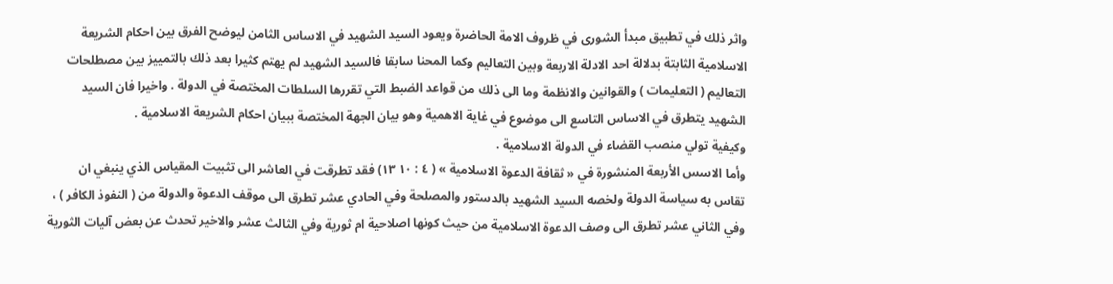واثر ذلك في تطبيق مبدأ الشورى في ظروف الامة الحاضرة ويعود السيد الشهيد في الاساس الثامن ليوضح الفرق بين احكام الشريعة الاسلامية الثابتة بدلالة احد الادلة الاربعة وبين التعاليم وكما المحنا سابقا فالسيد الشهيد لم يهتم كثيرا بعد ذلك بالتمييز بين مصطلحات التعاليم ( التعليمات ) والقوانين والانظمة وما الى ذلك من قواعد الضبط التي تقررها السلطات المختصة في الدولة . واخيرا فان السيد الشهيد يتطرق في الاساس التاسع الى موضوع في غاية الاهمية وهو بيان الجهة المختصة ببيان احكام الشريعة الاسلامية .
وكيفية تولي منصب القضاء في الدولة الاسلامية .
وأما الاسس الأربعة المنشورة في « ثقافة الدعوة الاسلامية » ( ٤ : ١٠ ١٣) فقد تطرقت في العاشر الى تثبيت المقياس الذي ينبغي ان تقاس به سياسة الدولة ولخصه السيد الشهيد بالدستور والمصلحة وفي الحادي عشر تطرق الى موقف الدعوة والدولة من ( النفوذ الكافر ) ، وفي الثاني عشر تطرق الى وصف الدعوة الاسلامية من حيث كونها اصلاحية ام ثورية وفي الثالث عشر والاخير تحدث عن بعض آليات الثورية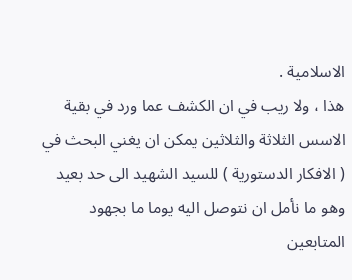الاسلامية .
هذا ، ولا ريب في ان الكشف عما ورد في بقية الاسس الثلاثة والثلاثين يمكن ان يغني البحث في ( الافكار الدستورية ) للسيد الشهيد الى حد بعيد وهو ما نأمل ان نتوصل اليه يوما ما بجهود المتابعين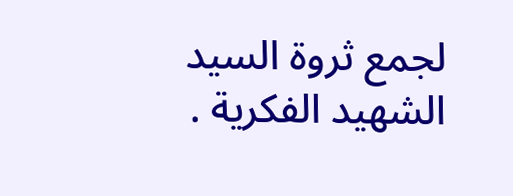لجمع ثروة السيد الشهيد الفكرية .